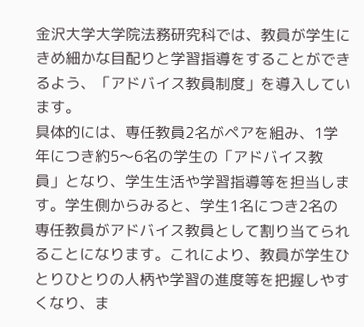金沢大学大学院法務研究科では、教員が学生にきめ細かな目配りと学習指導をすることができるよう、「アドバイス教員制度」を導入しています。
具体的には、専任教員2名がペアを組み、1学年につき約5〜6名の学生の「アドバイス教員」となり、学生生活や学習指導等を担当します。学生側からみると、学生1名につき2名の専任教員がアドバイス教員として割り当てられることになります。これにより、教員が学生ひとりひとりの人柄や学習の進度等を把握しやすくなり、ま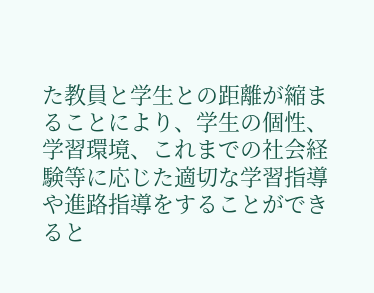た教員と学生との距離が縮まることにより、学生の個性、学習環境、これまでの社会経験等に応じた適切な学習指導や進路指導をすることができると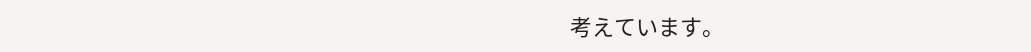考えています。